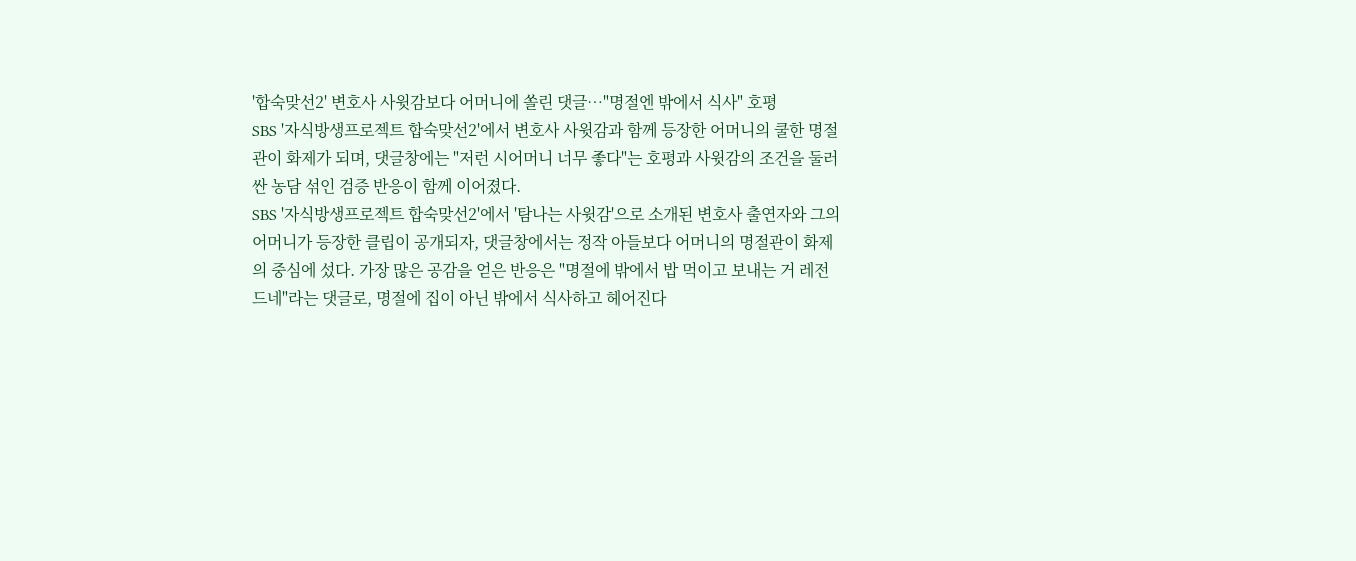'합숙맞선2' 변호사 사윗감보다 어머니에 쏠린 댓글…"명절엔 밖에서 식사" 호평
SBS '자식방생프로젝트 합숙맞선2'에서 변호사 사윗감과 함께 등장한 어머니의 쿨한 명절관이 화제가 되며, 댓글창에는 "저런 시어머니 너무 좋다"는 호평과 사윗감의 조건을 둘러싼 농담 섞인 검증 반응이 함께 이어졌다.
SBS '자식방생프로젝트 합숙맞선2'에서 '탐나는 사윗감'으로 소개된 변호사 출연자와 그의 어머니가 등장한 클립이 공개되자, 댓글창에서는 정작 아들보다 어머니의 명절관이 화제의 중심에 섰다. 가장 많은 공감을 얻은 반응은 "명절에 밖에서 밥 먹이고 보내는 거 레전드네"라는 댓글로, 명절에 집이 아닌 밖에서 식사하고 헤어진다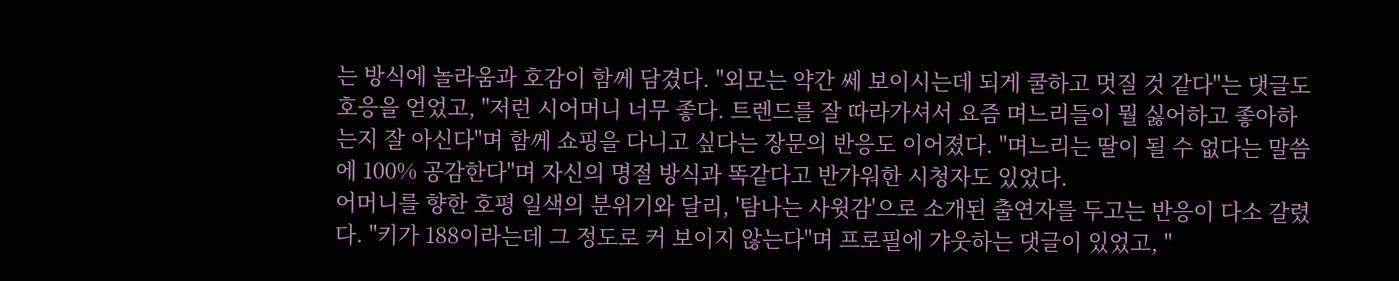는 방식에 놀라움과 호감이 함께 담겼다. "외모는 약간 쎄 보이시는데 되게 쿨하고 멋질 것 같다"는 댓글도 호응을 얻었고, "저런 시어머니 너무 좋다. 트렌드를 잘 따라가셔서 요즘 며느리들이 뭘 싫어하고 좋아하는지 잘 아신다"며 함께 쇼핑을 다니고 싶다는 장문의 반응도 이어졌다. "며느리는 딸이 될 수 없다는 말씀에 100% 공감한다"며 자신의 명절 방식과 똑같다고 반가워한 시청자도 있었다.
어머니를 향한 호평 일색의 분위기와 달리, '탐나는 사윗감'으로 소개된 출연자를 두고는 반응이 다소 갈렸다. "키가 188이라는데 그 정도로 커 보이지 않는다"며 프로필에 갸웃하는 댓글이 있었고, "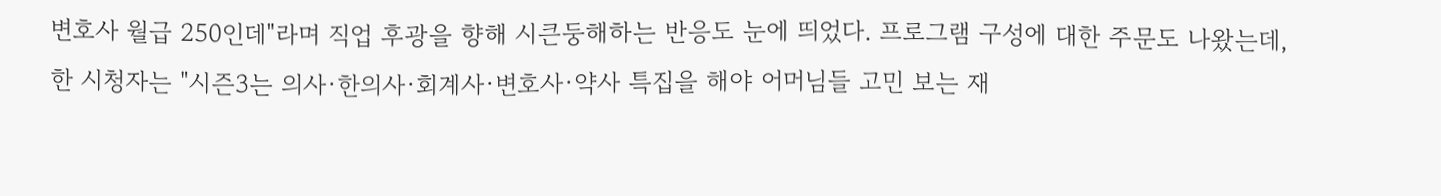변호사 월급 250인데"라며 직업 후광을 향해 시큰둥해하는 반응도 눈에 띄었다. 프로그램 구성에 대한 주문도 나왔는데, 한 시청자는 "시즌3는 의사·한의사·회계사·변호사·약사 특집을 해야 어머님들 고민 보는 재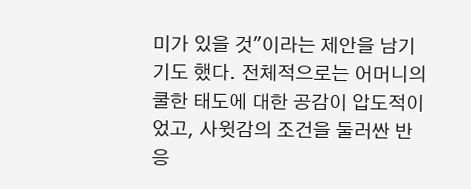미가 있을 것"이라는 제안을 남기기도 했다. 전체적으로는 어머니의 쿨한 태도에 대한 공감이 압도적이었고, 사윗감의 조건을 둘러싼 반응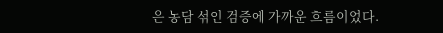은 농담 섞인 검증에 가까운 흐름이었다.